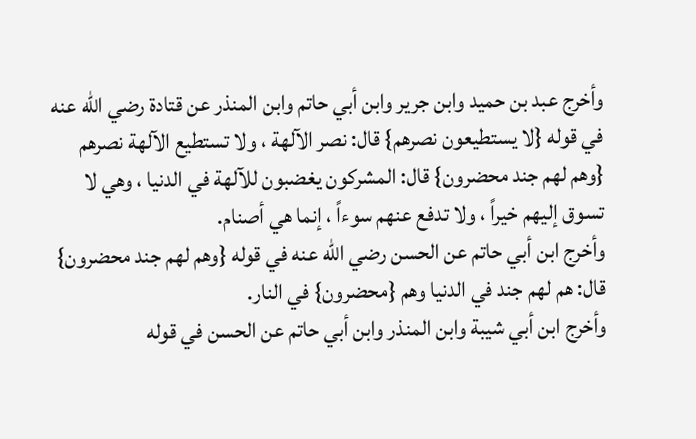وأخرج عبد بن حميد وابن جرير وابن أبي حاتم وابن المنذر عن قتادة رضي الله عنه في قوله {لا يستطيعون نصرهم} قال: نصر الآلهة ، ولا تستطيع الآلهة نصرهم {وهم لهم جند محضرون} قال: المشركون يغضبون للآلهة في الدنيا ، وهي لا تسوق إليهم خيراً ، ولا تدفع عنهم سوءاً ، إنما هي أصنام.
وأخرج ابن أبي حاتم عن الحسن رضي الله عنه في قوله {وهم لهم جند محضرون} قال: هم لهم جند في الدنيا وهم {محضرون} في النار.
وأخرج ابن أبي شيبة وابن المنذر وابن أبي حاتم عن الحسن في قوله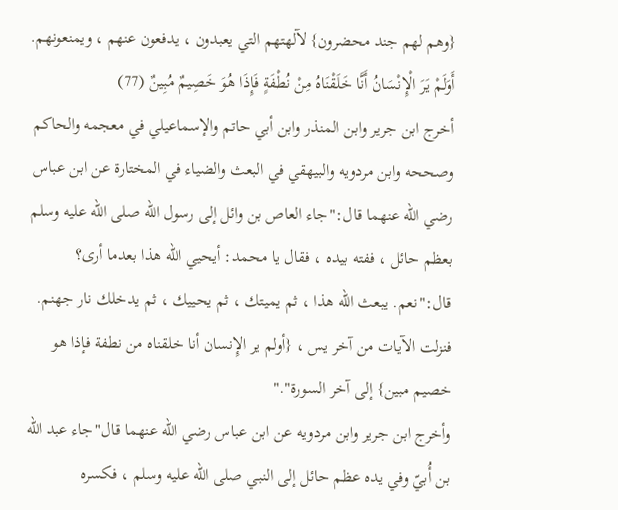{وهم لهم جند محضرون} لآلهتهم التي يعبدون ، يدفعون عنهم ، ويمنعونهم.
أَوَلَمْ يَرَ الْإِنْسَانُ أَنَّا خَلَقْنَاهُ مِنْ نُطْفَةٍ فَإِذَا هُوَ خَصِيمٌ مُبِينٌ (77)
أخرج ابن جرير وابن المنذر وابن أبي حاتم والإسماعيلي في معجمه والحاكم وصححه وابن مردويه والبيهقي في البعث والضياء في المختارة عن ابن عباس رضي الله عنهما قال:"جاء العاص بن وائل إلى رسول الله صلى الله عليه وسلم بعظم حائل ، ففته بيده ، فقال يا محمد: أيحيي الله هذا بعدما أرى؟ قال:"نعم. يبعث الله هذا ، ثم يميتك ، ثم يحييك ، ثم يدخلك نار جهنم. فنزلت الآيات من آخر يس ، {أولم ير الإِنسان أنا خلقناه من نطفة فإذا هو خصيم مبين} إلى آخر السورة"."
وأخرج ابن جرير وابن مردويه عن ابن عباس رضي الله عنهما قال"جاء عبد الله بن أُبيّ وفي يده عظم حائل إلى النبي صلى الله عليه وسلم ، فكسره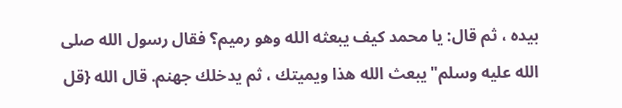بيده ، ثم قال: يا محمد كيف يبعثه الله وهو رميم؟ فقال رسول الله صلى الله عليه وسلم"يبعث الله هذا ويميتك ، ثم يدخلك جهنم. قال الله {قل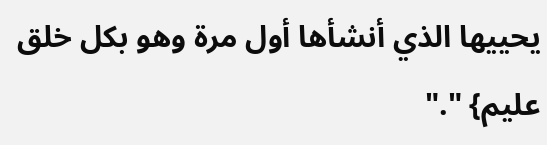يحييها الذي أنشأها أول مرة وهو بكل خلق عليم} "."